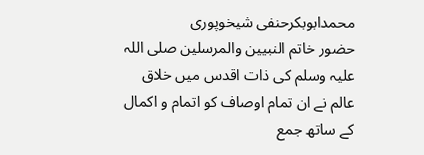محمدابوبکرحنفی شیخوپوری
حضور خاتم النبیین والمرسلین صلی اللہ علیہ وسلم کی ذات اقدس میں خلاق عالم نے ان تمام اوصاف کو اتمام و اکمال کے ساتھ جمع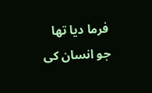فرما دیا تھا جو انسان کی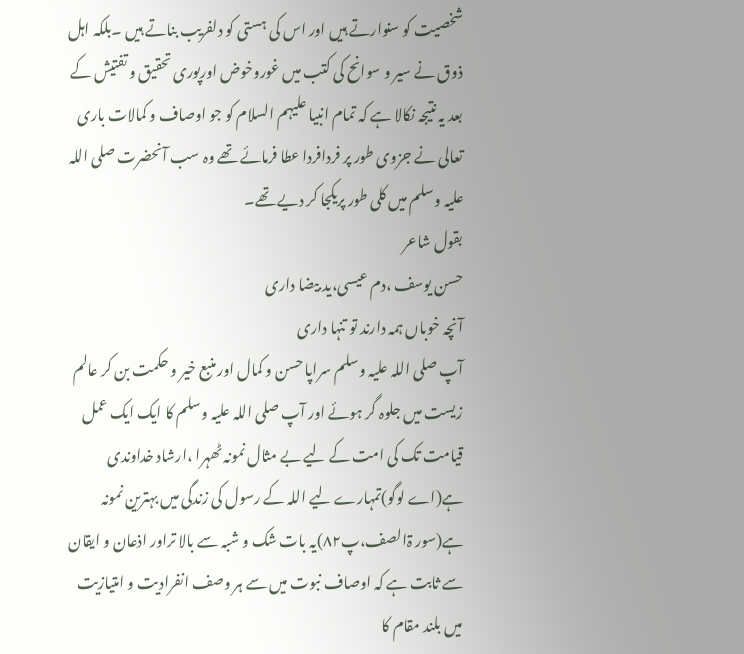شخصیت کو سنوارتے ہیں اور اس کی ہستی کو دلفریب بناتے ہیں ۔بلکہ اہل ذوق نے سیر و سوانح کی کتب میں غوروخوض اورپوری تحقیق و تفتیش کے بعد یہ نتیجہ نکالا ہے کہ تمام انبیا علیہم السلام کو جو اوصاف و کمالات باری تعالی نے جزوی طور پر فردافردا عطا فرمائے تھے وہ سب آنحضرت صلی اللہ علیہ وسلم میں کلی طور پریکجا کر دیے تھے۔
بقول شاعر
حسن یوسف ،دم عیسی،ید بیضا داری
آنچہ خوباں ہمہ دارند تو تنہا داری
آپ صلی اللہ علیہ وسلم سراپا حسن و کمال اور منبع خیر و حکمت بن کر عالم زیست میں جلوہ گر ہوئے اور آپ صلی اللہ علیہ وسلم کا ایک ایک عمل قیامت تک کی امت کے لیے بے مثال نمونہ ٹھہرا ،ارشاد خداوندی ہے(اے لوگو)تمہارے لیے اللہ کے رسول کی زندگی میں بہترین نمونہ ہے(سور ۃالصف،پ۸۲)یہ بات شک و شبہ سے بالا تراور اذعان و ایقان سے ثابت ہے کہ اوصاف نبوت میں سے ہر وصف انفرادیت و امتیازیت میں بلند مقام کا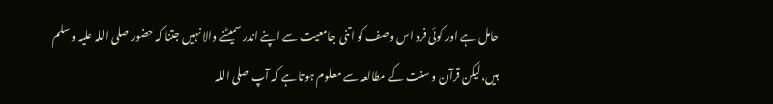حامل ہے اور کوئی فرد اس وصف کو اتنی جامعیت سے اپنے اندر سمیٹنے والا نہیں جتنا کہ حضور صلی اللہ علیہ وسلم ہیں،لیکن قرآن و سنت کے مطالعہ سے معلوم ہوتا ہے کہ آپ صلی اللہ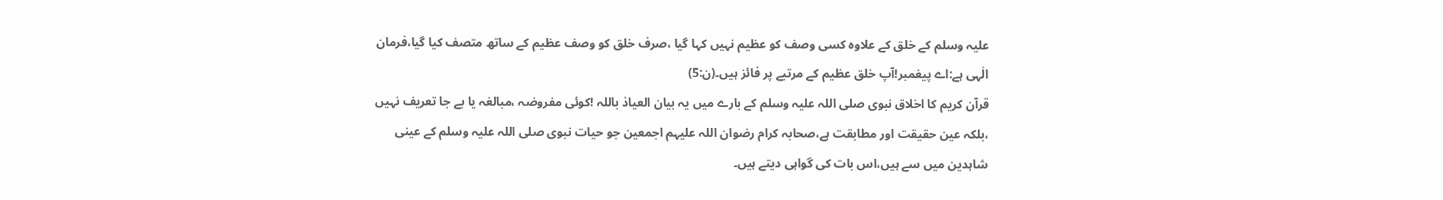علیہ وسلم کے خلق کے علاوہ کسی وصف کو عظیم نہیں کہا گیا ،صرف خلق کو وصف عظیم کے ساتھ متصف کیا گیا،فرمان الٰہی ہے:اے پیغمبر!آپ خلق عظیم کے مرتبے پر فائز ہیں۔(ن:5)
قرآن کریم کا اخلاق نبوی صلی اللہ علیہ وسلم کے بارے میں یہ بیان العیاذ باللہ !کوئی مفروضہ ،مبالغہ یا بے جا تعریف نہیں ،بلکہ عین حقیقت اور مطابقت ہے،صحابہ کرام رضوان اللہ علیہم اجمعین جو حیات نبوی صلی اللہ علیہ وسلم کے عینی شاہدین میں سے ہیں،اس بات کی گواہی دیتے ہیں۔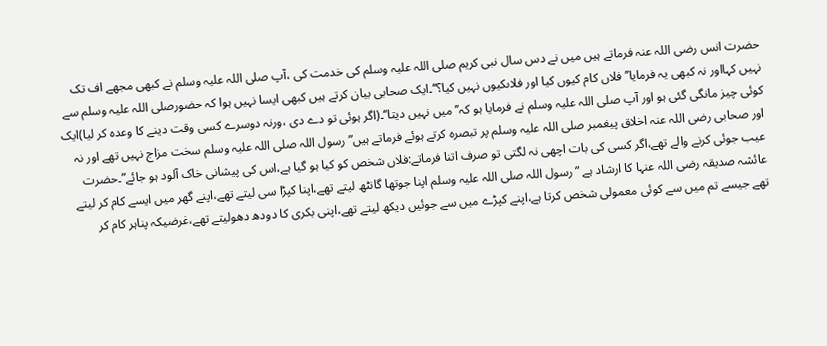حضرت انس رضی اللہ عنہ فرماتے ہیں میں نے دس سال نبی کریم صلی اللہ علیہ وسلم کی خدمت کی ،آپ صلی اللہ علیہ وسلم نے کبھی مجھے اف تک نہیں کہااور نہ کبھی یہ فرمایا’’فلاں کام کیوں کیا اور فلاںکیوں نہیں کیا؟‘‘۔ایک صحابی بیان کرتے ہیں کبھی ایسا نہیں ہوا کہ حضورصلی اللہ علیہ وسلم سے کوئی چیز مانگی گئی ہو اور آپ صلی اللہ علیہ وسلم نے فرمایا ہو کہ’’میں نہیں دیتا‘‘۔(اگر ہوئی تو دے دی ،ورنہ دوسرے کسی وقت دینے کا وعدہ کر لیا)ایک اور صحابی رضی اللہ عنہ اخلاق پیغمبر صلی اللہ علیہ وسلم پر تبصرہ کرتے ہوئے فرماتے ہیں”رسول اللہ صلی اللہ علیہ وسلم سخت مزاج نہیں تھے اور نہ عیب جوئی کرنے والے تھے،اگر کسی کی بات اچھی نہ لگتی تو صرف اتنا فرماتے:فلاں شخص کو کیا ہو گیا ہے،اس کی پیشانی خاک آلود ہو جائے”۔حضرت عائشہ صدیقہ رضی اللہ عنہا کا ارشاد ہے ”رسول اللہ صلی اللہ علیہ وسلم اپنا جوتھا گانٹھ لیتے تھے،اپنا کپڑا سی لیتے تھے،اپنے گھر میں ایسے کام کر لیتے تھے جیسے تم میں سے کوئی معمولی شخص کرتا ہے،اپنے کپڑے میں سے جوئیں دیکھ لیتے تھے،اپنی بکری کا دودھ دھولیتے تھے،غرضیکہ پناہر کام کر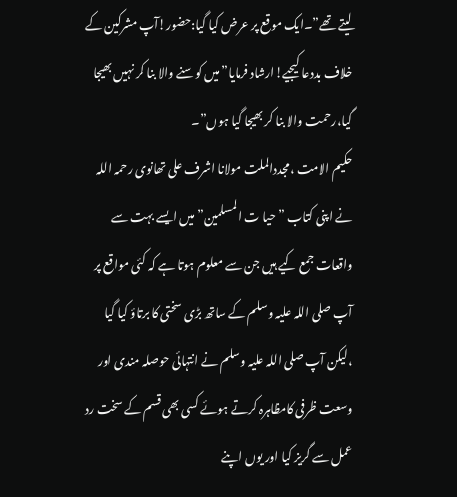لیتے تھے”۔ایک موقع پر عرض کیا گیا:حضور!آپ مشرکین کے خلاف بددعا کیجیے!ارشاد فرمایا”میں کوسنے والا بنا کر نہیں بھیجا گیا،رحمت والا بنا کر بھیجا گیا ہوں”۔
حکیم الامت ،مجددالملت مولانا اشرف علی تھانوی رحمہ اللہ نے اپنی کتاب ” حیا ت المسلمین” میں ایسے بہت سے واقعات جمع کیے ہیں جن سے معلوم ہوتا ہے کہ کئی مواقع پر آپ صلی اللہ علیہ وسلم کے ساتھ بڑی سختی کا برتاؤ کیا گیا ،لیکن آپ صلی اللہ علیہ وسلم نے انتہائی حوصلہ مندی اور وسعت ظرفی کامظاہرہ کرتے ہوئے کسی بھی قسم کے سخت رد عمل سے گریز کیا اور یوں اپنے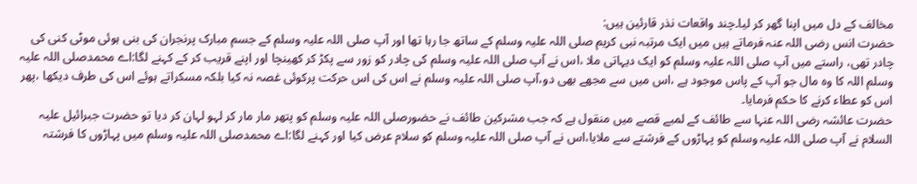مخالف کے دل میں اپنا گھر کر لیا۔چند واقعات نذر قارئین ہیں:
حضرت انس رضی اللہ عنہ فرماتے ہیں میں ایک مرتبہ نبی کریم صلی اللہ علیہ وسلم کے ساتھ جا رہا تھا اور آپ صلی اللہ علیہ وسلم کے جسم مبارک پرنجران کی بنی ہوئی موٹی کنی کی چادر تھی، راستے میں آپ صلی اللہ علیہ وسلم کو ایک دیہاتی ملا ،اس نے آپ صلی اللہ علیہ وسلم کی چادر کو زور سے پکڑ کر کھینچا اور اپنے قریب کر کے کہنے لگا:اے محمدصلی اللہ علیہ وسلم اللہ کا وہ مال جو آپ کے پاس موجود ہے ،اس میں سے مجھے بھی دو،آپ صلی اللہ علیہ وسلم نے اس کی اس حرکت پرکوئی غصہ نہ کیا بلکہ مسکراتے ہوئے اس کی طرف دیکھا ،پھر اس کو عطاء کرنے کا حکم فرمایا۔
حضرت عائشہ رضی اللہ عنہا سے طائف کے لمبے قصے میں منقول ہے کہ جب مشرکین طائف نے حضورصلی اللہ علیہ وسلم کو پتھر مار مار کر لہو لہان کر دیا تو حضرت جبرائیل علیہ السلام نے آپ صلی اللہ علیہ وسلم کو پہاڑوں کے فرشتے سے ملایا،اس نے آپ صلی اللہ علیہ وسلم کو سلام عرض کیا اور کہنے لگا:اے محمدصلی اللہ علیہ وسلم میں پہاڑوں کا فرشتہ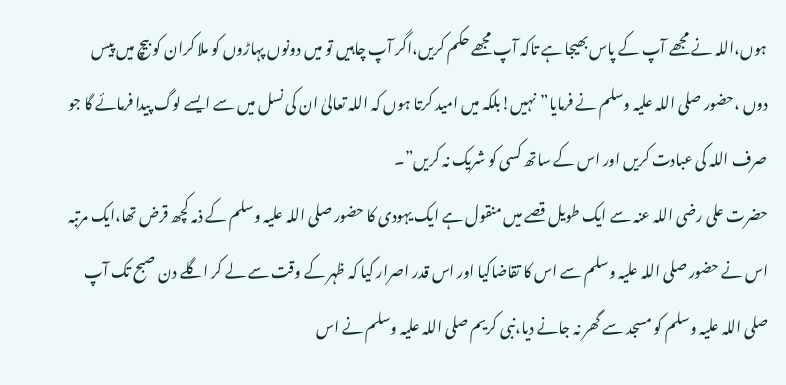ہوں،اللہ نے مجھے آپ کے پاس بھیجا ہے تاکہ آپ مجھے حکم کریں،اگر آپ چاہیں تو میں دونوں پہاڑوں کو ملا کران کو بیچ میں پیس دوں ،حضور صلی اللہ علیہ وسلم نے فرمایا”نہیں!بلکہ میں امید کرتا ہوں کہ اللہ تعالیٰ ان کی نسل میں سے ایسے لوگ پیدا فرمائے گا جو صرف اللہ کی عبادت کریں اور اس کے ساتھ کسی کو شریک نہ کریں”۔
حضرت علی رضی اللہ عنہ سے ایک طویل قصے میں منقول ہے ایک یہودی کا حضور صلی اللہ علیہ وسلم کے ذمہ کچھ قرض تھا،ایک مرتبہ اس نے حضور صلی اللہ علیہ وسلم سے اس کا تقاضاکیا اور اس قدر اصرار کیا کہ ظہر کے وقت سے لے کر اگلے دن صبح تک آپ صلی اللہ علیہ وسلم کو مسجد سے گھر نہ جانے دیا،نبی کریم صلی اللہ علیہ وسلم نے اس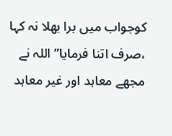کوجواب میں برا بھلا نہ کہا ،صرف اتنا فرمایا”اللہ نے مجھے معاہد اور غیر معاہد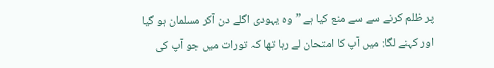پر ظلم کرنے سے سے منع کیا ہے ”وہ یہودی اگلے دن آکر مسلمان ہو گیا اور کہنے لگا: میں آپ کا امتحان لے رہا تھا کہ تورات میں جو آپ کی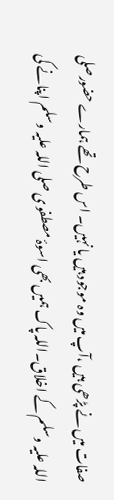صفات میں نے پڑھی ہیں ،آپ میں وہ موجود ہیں یا نہیں۔ اس طرح تھے ہمارے حضورصلی اللہ علیہ وسلم کے اخلاق۔اللہ پاک ہمیں بھی اسوۂ مصطفوی صلی اللہ علیہ وسلم اپنانے کی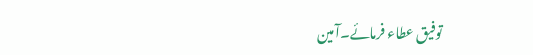توفیق عطاء فرمائے۔آمین